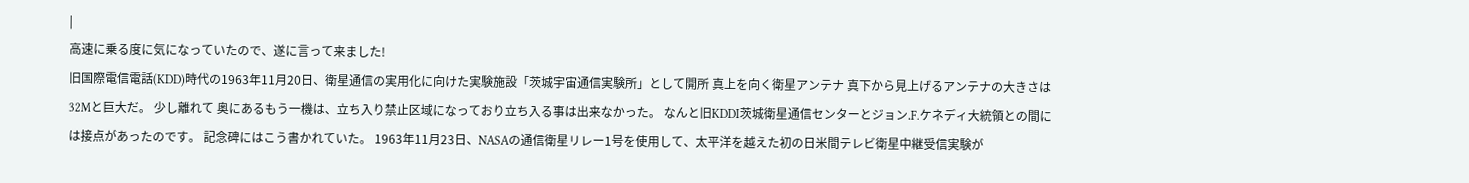|
高速に乗る度に気になっていたので、遂に言って来ました!
旧国際電信電話(KDD)時代の1963年11月20日、衛星通信の実用化に向けた実験施設「茨城宇宙通信実験所」として開所 真上を向く衛星アンテナ 真下から見上げるアンテナの大きさは32Mと巨大だ。 少し離れて 奥にあるもう一機は、立ち入り禁止区域になっており立ち入る事は出来なかった。 なんと旧KDDI茨城衛星通信センターとジョン.F.ケネディ大統領との間には接点があったのです。 記念碑にはこう書かれていた。 1963年11月23日、NASAの通信衛星リレー1号を使用して、太平洋を越えた初の日米間テレビ衛星中継受信実験が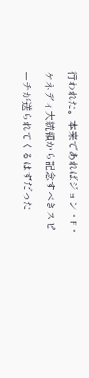行われた。本来であればジョン・F・ケネディ大統領から記念すべきスピーチが送られてくるはずだった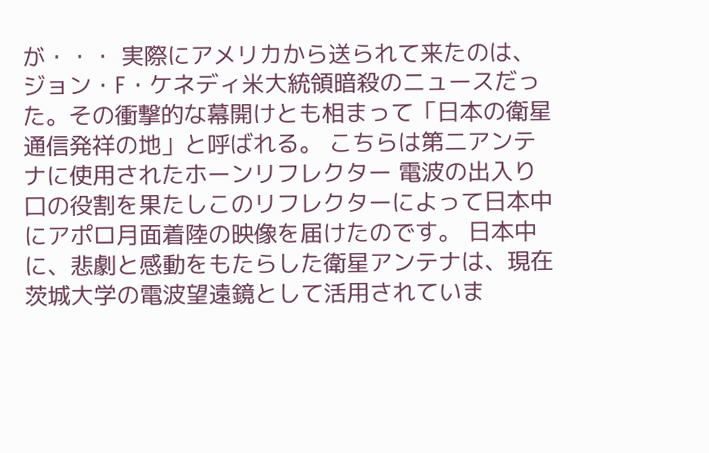が・・・ 実際にアメリカから送られて来たのは、ジョン・F・ケネディ米大統領暗殺のニュースだった。その衝撃的な幕開けとも相まって「日本の衛星通信発祥の地」と呼ばれる。 こちらは第二アンテナに使用されたホーンリフレクター 電波の出入り口の役割を果たしこのリフレクターによって日本中にアポロ月面着陸の映像を届けたのです。 日本中に、悲劇と感動をもたらした衛星アンテナは、現在茨城大学の電波望遠鏡として活用されていま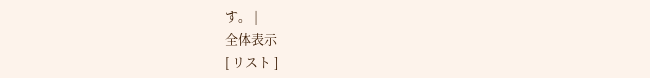す。 |
全体表示
[ リスト ]